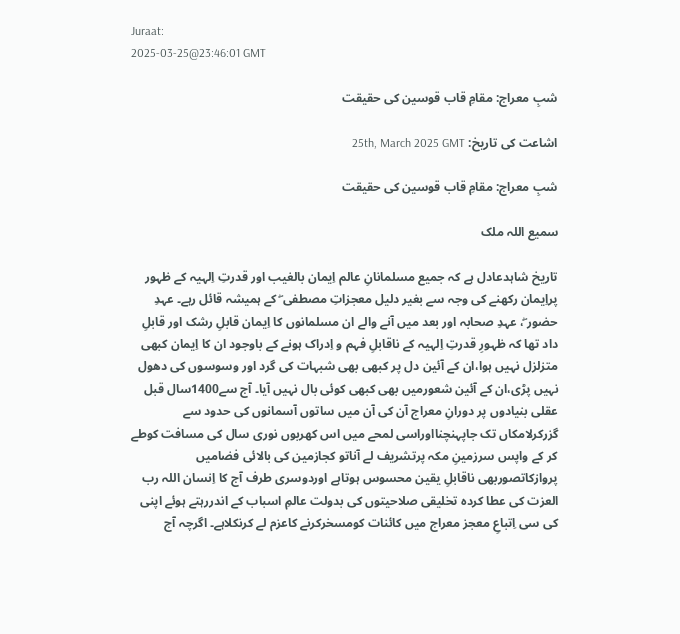Juraat:
2025-03-25@23:46:01 GMT

شبِ معراج: مقامِ قاب قوسین کی حقیقت

اشاعت کی تاریخ: 25th, March 2025 GMT

شبِ معراج: مقامِ قاب قوسین کی حقیقت

سمیع اللہ ملک

تاریخ شاہدعادل ہے کہ جمیع مسلمانانِ عالم اِیمان بالغیب اور قدرتِ اِلہیہ کے ظہور پراِیمان رکھنے کی وجہ سے بغیر دلیل معجزاتِ مصطفی ۖ کے ہمیشہ قائل رہے۔ عہدِ حضور ۖ، عہدِ صحابہ اور بعد میں آنے والے ان مسلمانوں کا اِیمان قابلِ رشک اور قابلِ داد تھا کہ ظہورِ قدرتِ اِلہیہ کے ناقابلِ فہم و اِدراک ہونے کے باوجود ان کا اِیمان کبھی متزلزل نہیں ہوا،ان کے آئین دل پر کبھی بھی شبہات کی گرد اور وسوسوں کی دھول نہیں پڑی،ان کے آئین شعورمیں بھی کبھی کوئی بال نہیں آیا۔ آج سے1400سال قبل عقلی بنیادوں پر دورانِ معراج آن کی آن میں ساتوں آسمانوں کی حدود سے گزرکرلامکاں تک جاپہنچنااوراسی لمحے میں اس کھربوں نوری سال کی مسافت کوطے کر کے واپس سرزمینِ مکہ پرتشریف لے آناتو کجازمین کی بالائی فضامیں پروازکاتصوربھی ناقابلِ یقین محسوس ہوتاہے اوردوسری طرف آج کا اِنسان اللہ رب العزت کی عطا کردہ تخلیقی صلاحیتوں کی بدولت عالمِ اسباب کے اندررہتے ہوئے اپنی کی سی اِتباعِ معجز معراج میں کائنات کومسخرکرنے کاعزم لے کرنکلاہے۔ اگرچہ آج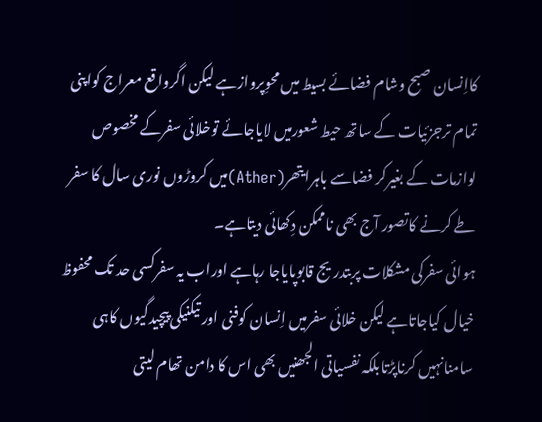کااِنسان صبح وشام فضائے بسیط میں محوِپروازہے لیکن اگرواقع معراج کواپنی تمام ترجزئیات کے ساتھ حیط شعورمیں لایاجائے توخلائی سفرکے مخصوص لوازمات کے بغیرکر فضاسے باہرایتھر(Ather)میں کروڑوں نوری سال کا سفر طے کرنے کاتصور آج بھی ناممکن دِکھائی دیتاہے۔
ہوائی سفرکی مشکلات پربتدریج قابوپایاجا رہاہے اوراب یہ سفرکسی حد تک محفوظ خیال کیاجاتاہے لیکن خلائی سفرمیں اِنسان کوفنی اور تیکنیکی پیچیدگیوں کاہی سامنانہیں کرناپڑتابلکہ نفسیاتی الجھنیں بھی اس کا دامن تھام لیتی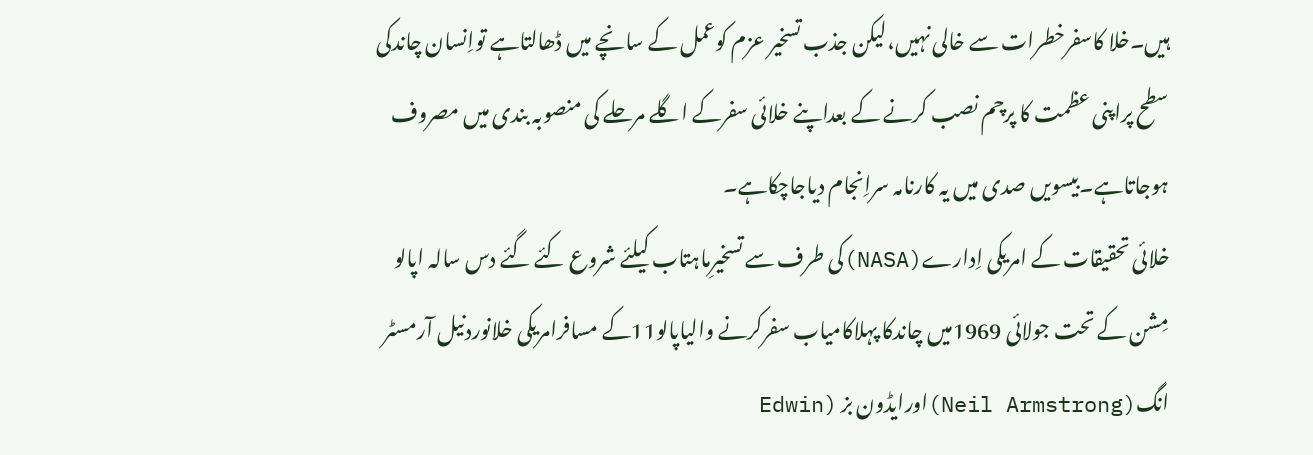ہیں۔خلا کاسفرخطرات سے خالی نہیں،لیکن جذب تسخیر عزم کوعمل کے سانچے میں ڈھالتاہے تواِنسان چاندکی سطح پراپنی عظمت کا پرچم نصب کرنے کے بعداپنے خلائی سفرکے اگلے مرحلے کی منصوبہ بندی میں مصروف ہوجاتاہے۔بیسویں صدی میں یہ کارنامہ سراِنجام دیاجاچکاہے۔
خلائی تحقیقات کے امریکی اِدارے(NASA)کی طرف سے تسخیرِماہتاب کیلئے شروع کئے گئے دس سالہ اپالو مِشن کے تحت جولائی 1969میں چاندکا پہلاکامیاب سفرکرنے والیاپالو11کے مسافرامریکی خلانوردنیل آرمسٹر انگ(Neil Armstrong)اورایڈون بز (Edwin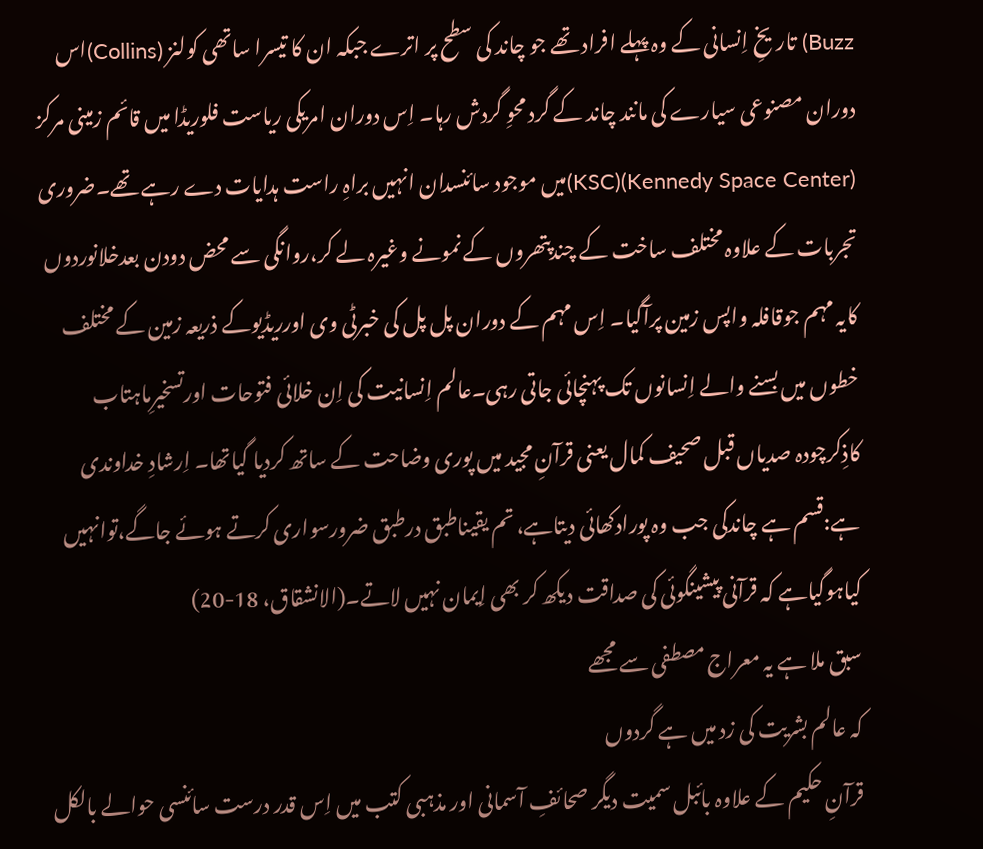Buzz) تاریخِ اِنسانی کے وہ پہلے افراد تھے جو چاند کی سطح پر اترے جبکہ ان کا تیسرا ساتھی کولنز (Collins)اس دوران مصنوعی سیارے کی مانند چاند کے گرد محوِ گردش رہا۔ اِس دوران امریکی ریاست فلوریڈا میں قائم زمینی مرکز (Kennedy Space Center)(KSC)میں موجود سائنسدان انہیں براہِ راست ہدایات دے رہے تھے۔ضروری تجربات کے علاوہ مختلف ساخت کے چندپتھروں کے نمونے وغیرہ لے کر،روانگی سے محض دودن بعدخلانوردوں کایہ مہم جوقافلہ واپس زمین پرآگیا۔ اِس مہم کے دوران پل پل کی خبرٹی وی اورریڈیوکے ذریعہ زمین کے مختلف خطوں میں بسنے والے اِنسانوں تک پہنچائی جاتی رہی۔عالم اِنسانیت کی اِن خلائی فتوحات اورتسخیرِماہتاب کاذِکرچودہ صدیاں قبل صحیف کمال یعنی قرآنِ مجید میں پوری وضاحت کے ساتھ کردیا گیاتھا۔ اِرشادِ خداوندی ہے:قسم ہے چاندکی جب وہ پورادکھائی دیتاہے، تم یقیناطبق درطبق ضرورسواری کرتے ہوئے جاگے،توانہیں کیاہوگیاہے کہ قرآنی پیشینگوئی کی صداقت دیکھ کر بھی اِیمان نہیں لاتے۔(الانشقاق، 18-20)
سبق ملا ہے یہ معراج مصطفی سے مجھے
کہ عالم بشریت کی زد میں ہے گردوں
قرآنِ حکیم کے علاوہ بائبل سمیت دیگر صحائفِ آسمانی اور مذہبی کتب میں اِس قدر درست سائنسی حوالے بالکل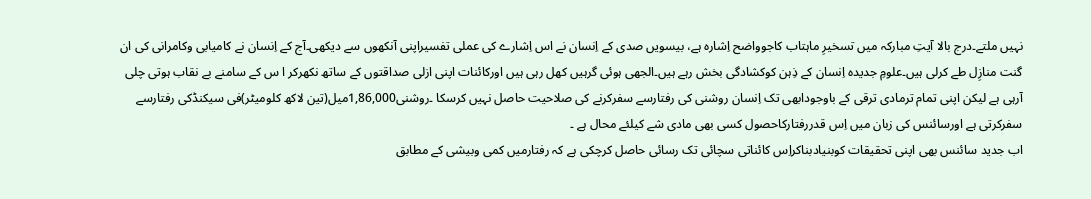نہیں ملتے۔درج بالا آیتِ مبارکہ میں تسخیرِ ماہتاب کاجوواضح اِشارہ ہے، بیسویں صدی کے اِنسان نے اس اِشارے کی عملی تفسیراپنی آنکھوں سے دیکھی۔آج کے اِنسان نے کامیابی وکامرانی کی ان گنت منازِل طے کرلی ہیں۔علومِ جدیدہ اِنسان کے ذِہن کوکشادگی بخش رہے ہیں۔الجھی ہوئی گرہیں کھل رہی ہیں اورکائنات اپنی ازلی صداقتوں کے ساتھ نکھرکر ا س کے سامنے بے نقاب ہوتی چلی آرہی ہے لیکن اپنی تمام ترمادی ترقی کے باوجودابھی تک اِنسان روشنی کی رفتارسے سفرکرنے کی صلاحیت حاصل نہیں کرسکا ۔روشنی1,86,000میل(تین لاکھ کلومیٹر)فی سیکنڈکی رفتارسے سفرکرتی ہے اورسائنس کی زبان میں اِس قدررفتارکاحصول کسی بھی مادی شے کیلئے محال ہے ۔
اب جدید سائنس بھی اپنی تحقیقات کوبنیادبناکراِس کائناتی سچائی تک رسائی حاصل کرچکی ہے کہ رفتارمیں کمی وبیشی کے مطابق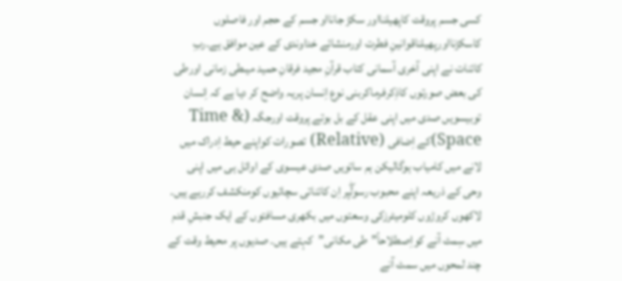کسی جسم پروقت کاپھیلنااور سکڑ جانااو جسم کے حجم اور فاصلوں کاسکڑنااورپھیلناقوانینِ فطرت اورمنشائے خداوندی کے عین موافق ہے۔ربِ کائنات نے اپنی آخری آسمانی کتاب قرآنِ مجید فرقانِ حمید میںطی زمانی اورطی کی بعض صورتوں کاذِکرفرماکربنی نوع اِنسان پریہ واضح کر دیا ہے کہ اِنسان توبیسویں صدی میں اپنی عقل کے بل بوتے پروقت اورجگہ (Time & Space)کے اِضافی (Relative) تصورات کواپنے حیط اِدراک میں لانے میں کامیاب ہوگالیکن ہم ساتویں صدی عیسوی کے اوائل ہی میں اپنی وحی کے ذریعہ اپنے محبوب رسولۖپر اِن کائناتی سچائیوں کومنکشف کررہے ہیں۔
لاکھوں کروڑوں کلومیٹرزکی وسعتوں میں بکھری مسافتوں کے ایک جنبشِ قدم میں سِمٹ آنے کواِصطلاحاً”طی مکانی”کہتے ہیں۔ صدیوں پر محیط وقت کے چند لمحوں میں سمٹ آنے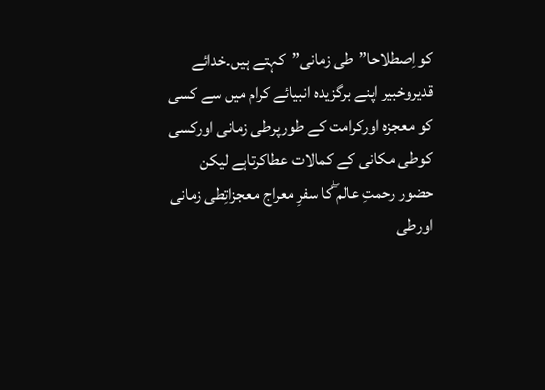کواِصطلاحا”طی زمانی”کہتے ہیں۔خدائے قدیروخبیر اپنے برگزیدہ انبیائے کرام میں سے کسی کو معجزہ اورکرامت کے طورپرطی زمانی اورکسی کوطی مکانی کے کمالات عطاکرتاہے لیکن حضور رحمتِ عالم ۖکا سفرِ معراج معجزاتِطی زمانی اورطی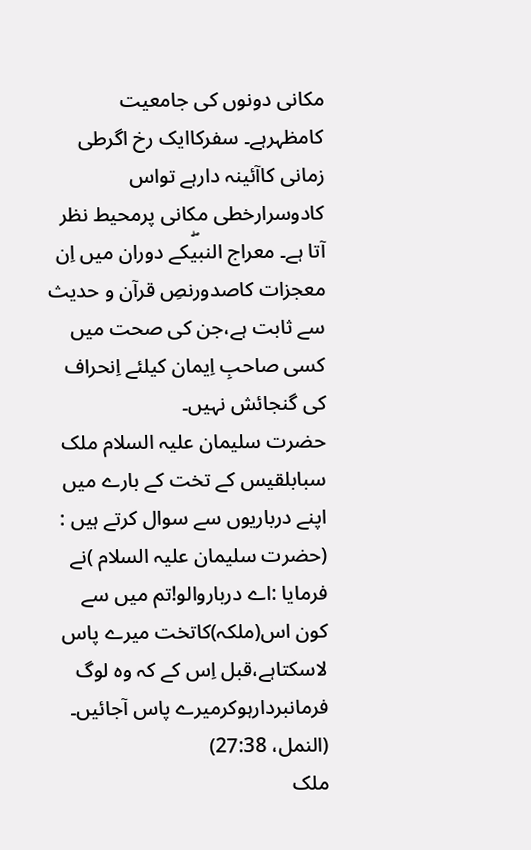مکانی دونوں کی جامعیت کامظہرہے۔ سفرکاایک رخ اگرطی زمانی کاآئینہ دارہے تواس کادوسرارخطی مکانی پرمحیط نظر آتا ہے۔ معراج النبیۖکے دوران میں اِن معجزات کاصدورنصِ قرآن و حدیث سے ثابت ہے،جن کی صحت میں کسی صاحبِ اِیمان کیلئے اِنحراف کی گنجائش نہیں۔
حضرت سلیمان علیہ السلام ملک سبابلقیس کے تخت کے بارے میں اپنے درباریوں سے سوال کرتے ہیں :
(حضرت سلیمان علیہ السلام )نے فرمایا :اے درباروالو!تم میں سے کون اس(ملکہ)کاتخت میرے پاس لاسکتاہے،قبل اِس کے کہ وہ لوگ فرمانبردارہوکرمیرے پاس آجائیں۔ (النمل، 27:38)
ملک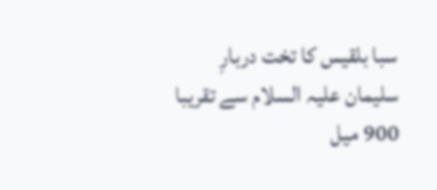سبا بلقیس کا تخت دربارِ سلیمان علیہ السلام سے تقریبا 900 میل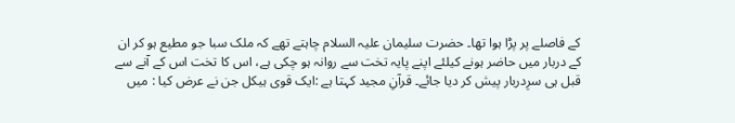کے فاصلے پر پڑا ہوا تھا۔ حضرت سلیمان علیہ السلام چاہتے تھے کہ ملک سبا جو مطیع ہو کر ان کے دربار میں حاضر ہونے کیلئے اپنے پایہ تخت سے روانہ ہو چکی ہے، اس کا تخت اس کے آنے سے قبل ہی سرِدربار پیش کر دیا جائے۔ قرآنِ مجید کہتا ہے :ایک قوی ہیکل جن نے عرض کیا : میں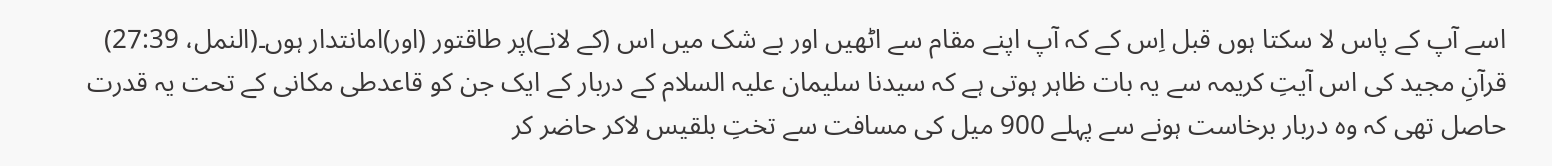اسے آپ کے پاس لا سکتا ہوں قبل اِس کے کہ آپ اپنے مقام سے اٹھیں اور بے شک میں اس (کے لانے)پر طاقتور (اور)امانتدار ہوں۔(النمل، 27:39)
قرآنِ مجید کی اس آیتِ کریمہ سے یہ بات ظاہر ہوتی ہے کہ سیدنا سلیمان علیہ السلام کے دربار کے ایک جن کو قاعدطی مکانی کے تحت یہ قدرت حاصل تھی کہ وہ دربار برخاست ہونے سے پہلے 900 میل کی مسافت سے تختِ بلقیس لاکر حاضر کر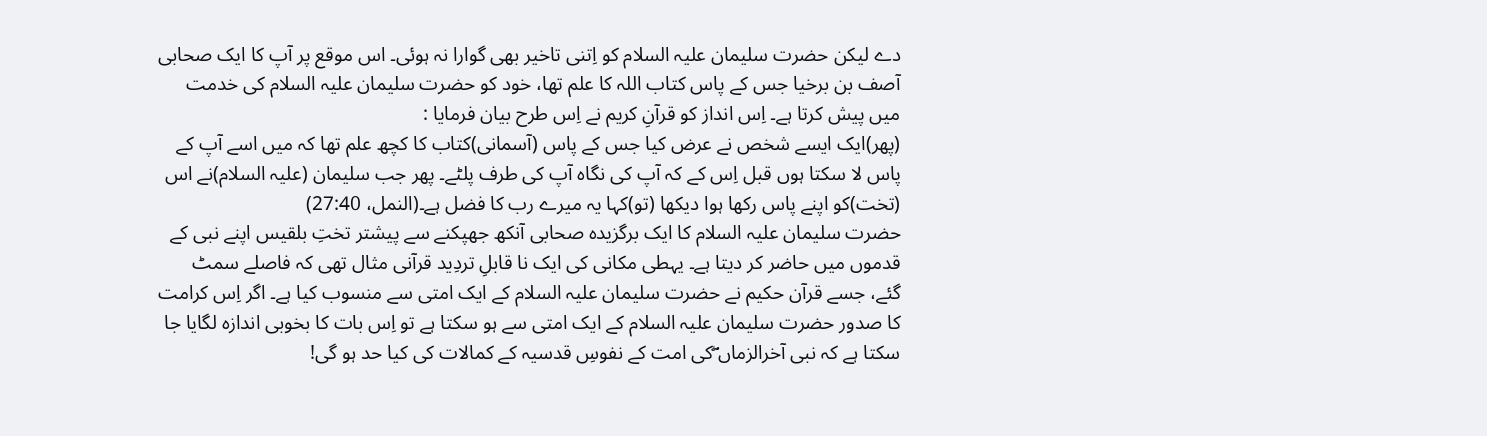دے لیکن حضرت سلیمان علیہ السلام کو اِتنی تاخیر بھی گوارا نہ ہوئی۔ اس موقع پر آپ کا ایک صحابی آصف بن برخیا جس کے پاس کتاب اللہ کا علم تھا، خود کو حضرت سلیمان علیہ السلام کی خدمت میں پیش کرتا ہے۔ اِس انداز کو قرآنِ کریم نے اِس طرح بیان فرمایا :
(پھر)ایک ایسے شخص نے عرض کیا جس کے پاس (آسمانی)کتاب کا کچھ علم تھا کہ میں اسے آپ کے پاس لا سکتا ہوں قبل اِس کے کہ آپ کی نگاہ آپ کی طرف پلٹے۔ پھر جب سلیمان (علیہ السلام)نے اس (تخت)کو اپنے پاس رکھا ہوا دیکھا (تو)کہا یہ میرے رب کا فضل ہے۔(النمل، 27:40)
حضرت سلیمان علیہ السلام کا ایک برگزیدہ صحابی آنکھ جھپکنے سے پیشتر تختِ بلقیس اپنے نبی کے قدموں میں حاضر کر دیتا ہے۔ یہطی مکانی کی ایک نا قابلِ تردِید قرآنی مثال تھی کہ فاصلے سمٹ گئے، جسے قرآن حکیم نے حضرت سلیمان علیہ السلام کے ایک امتی سے منسوب کیا ہے۔ اگر اِس کرامت کا صدور حضرت سلیمان علیہ السلام کے ایک امتی سے ہو سکتا ہے تو اِس بات کا بخوبی اندازہ لگایا جا سکتا ہے کہ نبی آخرالزماں ۖکی امت کے نفوسِ قدسیہ کے کمالات کی کیا حد ہو گی!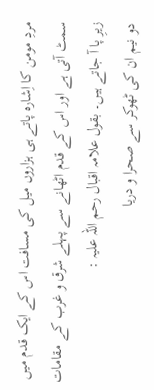مردِ مومن کا اِشارہ پاتے ہی ہزاروں میل کی مسافت اس کے ایک قدم میں سمٹ آتی ہے اور اس کے قدم اٹھانے سے پہلے شرق و غرب کے مقامات زیرِ پا آ جاتے ہیں۔ بقول علامہ اقبال رحم اللہ علیہ :
دو نیم ان کی ٹھوکر سے صحرا و دریا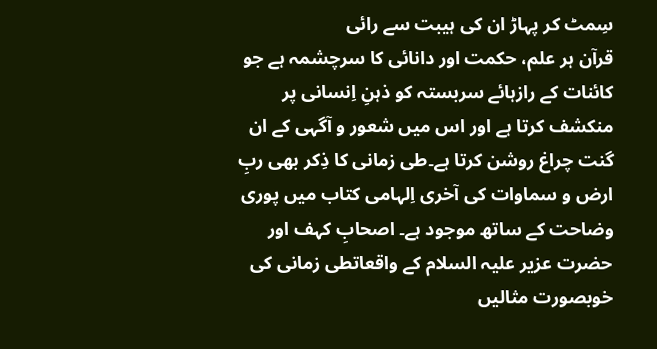سِمٹ کر پہاڑ ان کی ہیبت سے رائی
قرآن ہر علم، حکمت اور دانائی کا سرچشمہ ہے جو کائنات کے رازہائے سربستہ کو ذہنِ اِنسانی پر منکشف کرتا ہے اور اس میں شعور و آگہی کے ان گنت چراغ روشن کرتا ہے۔طی زمانی کا ذِکر بھی ربِ ارض و سماوات کی آخری اِلہامی کتاب میں پوری وضاحت کے ساتھ موجود ہے۔ اصحابِ کہف اور حضرت عزیر علیہ السلام کے واقعاتطی زمانی کی خوبصورت مثالیں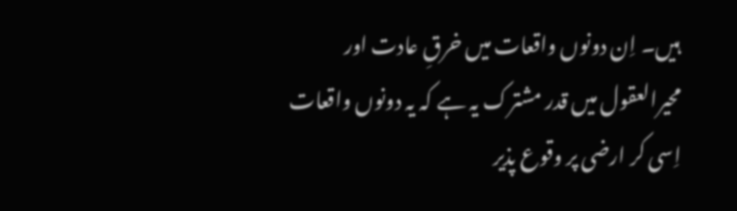ہیں۔ اِن دونوں واقعات میں خرقِ عادت اور محیرالعقول میں قدر مشترک یہ ہے کہ یہ دونوں واقعات اِسی کر ارضی پر وقوع پذیر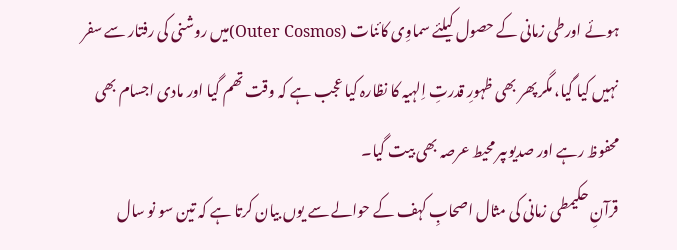ہوئے اورطی زمانی کے حصول کیلئے سماوِی کائنات (Outer Cosmos)میں روشنی کی رفتار سے سفر نہیں کیا گیا، مگر پھر بھی ظہورِ قدرتِ اِلہیہ کا نظارہ کیا عجب ہے کہ وقت تھم گیا اور مادی اجسام بھی محفوظ رہے اور صدیوںپر محیط عرصہ بھی بیت گیا۔
قرآنِ حکیمطی زمانی کی مثال اصحابِ کہف کے حوالے سے یوں بیان کرتا ہے کہ تین سو نو سال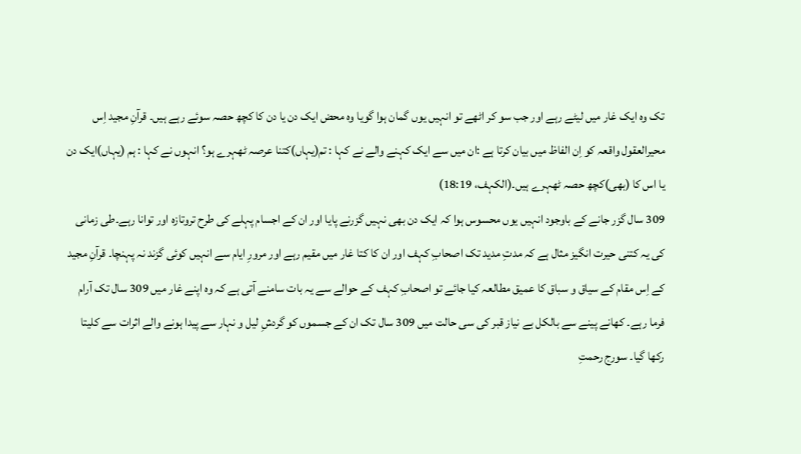تک وہ ایک غار میں لیٹے رہے اور جب سو کر اٹھے تو انہیں یوں گمان ہوا گویا وہ محض ایک دن یا دن کا کچھ حصہ سوئے رہے ہیں۔ قرآنِ مجید اِس محیرالعقول واقعہ کو اِن الفاظ میں بیان کرتا ہے :ان میں سے ایک کہنے والے نے کہا : تم(یہاں)کتنا عرصہ ٹھہرے ہو؟ انہوں نے کہا : ہم (یہاں)ایک دن یا اس کا (بھی)کچھ حصہ ٹھہرے ہیں۔(الکہف، 18:19)
309 سال گزر جانے کے باوجود انہیں یوں محسوس ہوا کہ ایک دن بھی نہیں گزرنے پایا اور ان کے اجسام پہلے کی طرح تروتازہ اور توانا رہے۔طی زمانی کی یہ کتنی حیرت انگیز مثال ہے کہ مدتِ مدید تک اصحابِ کہف اور ان کا کتا غار میں مقیم رہے اور مرورِ ایام سے انہیں کوئی گزند نہ پہنچا۔ قرآنِ مجید کے اِس مقام کے سیاق و سباق کا عمیق مطالعہ کیا جائے تو اصحابِ کہف کے حوالے سے یہ بات سامنے آتی ہے کہ وہ اپنے غار میں 309 سال تک آرام فرما رہے۔ کھانے پینے سے بالکل بے نیاز قبر کی سی حالت میں 309 سال تک ان کے جسموں کو گردشِ لیل و نہار سے پیدا ہونے والے اثرات سے کلیتا رکھا گیا۔ سورج رحمتِ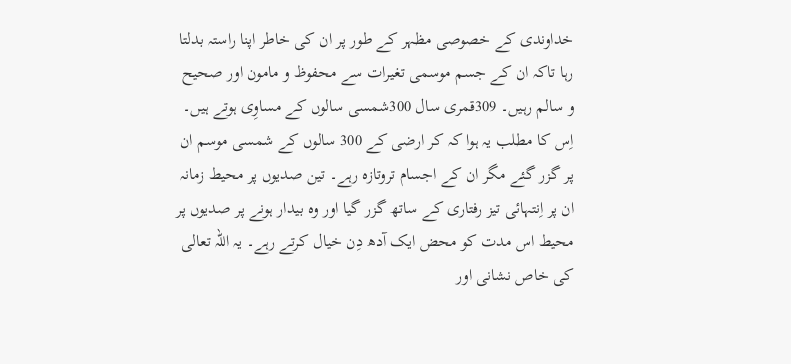خداوندی کے خصوصی مظہر کے طور پر ان کی خاطر اپنا راستہ بدلتا رہا تاکہ ان کے جسم موسمی تغیرات سے محفوظ و مامون اور صحیح و سالم رہیں۔ 309قمری سال 300شمسی سالوں کے مساوِی ہوتے ہیں۔ اِس کا مطلب یہ ہوا کہ کر ارضی کے 300 سالوں کے شمسی موسم ان پر گزر گئے مگر ان کے اجسام تروتازہ رہے۔ تین صدیوں پر محیط زمانہ ان پر اِنتہائی تیز رفتاری کے ساتھ گزر گیا اور وہ بیدار ہونے پر صدیوں پر محیط اس مدت کو محض ایک آدھ دِن خیال کرتے رہے۔ یہ اللہ تعالی کی خاص نشانی اور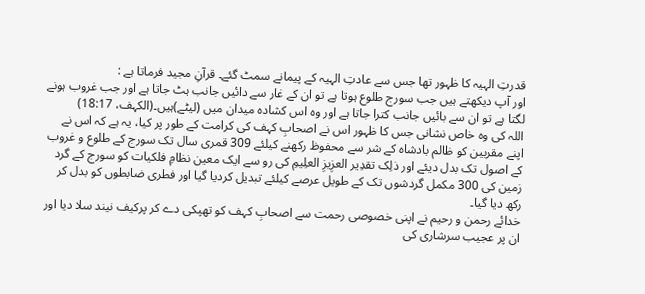قدرتِ الہیہ کا ظہور تھا جس سے عادتِ الہیہ کے پیمانے سمٹ گئے۔ قرآنِ مجید فرماتا ہے :
اور آپ دیکھتے ہیں جب سورج طلوع ہوتا ہے تو ان کے غار سے دائیں جانب ہٹ جاتا ہے اور جب غروب ہونے لگتا ہے تو ان سے بائیں جانب کترا جاتا ہے اور وہ اس کشادہ میدان میں (لیٹے)ہیں۔(الکہف، 18:17)
اللہ کی وہ خاص نشانی جس کا ظہور اس نے اصحابِ کہف کی کرامت کے طور پر کیا، یہ ہے کہ اس نے اپنے مقربین کو ظالم بادشاہ کے شر سے محفوظ رکھنے کیلئے 309 قمری سال تک سورج کے طلوع و غروب کے اصول تک بدل دیئے اور ذلِک تقدِیر العزِیزِ العلِیمِ کی رو سے ایک معین نظامِ فلکیات کو سورج کے گرد زمین کی 300 مکمل گردشوں تک کے طویل عرصے کیلئے تبدیل کردیا گیا اور فطری ضابطوں کو بدل کر رکھ دیا گیا۔
خدائے رحمن و رحیم نے اپنی خصوصی رحمت سے اصحابِ کہف کو تھپکی دے کر پرکیف نیند سلا دیا اور ان پر عجیب سرشاری کی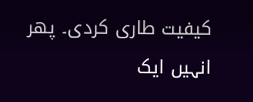کیفیت طاری کردی۔ پھر انہیں ایک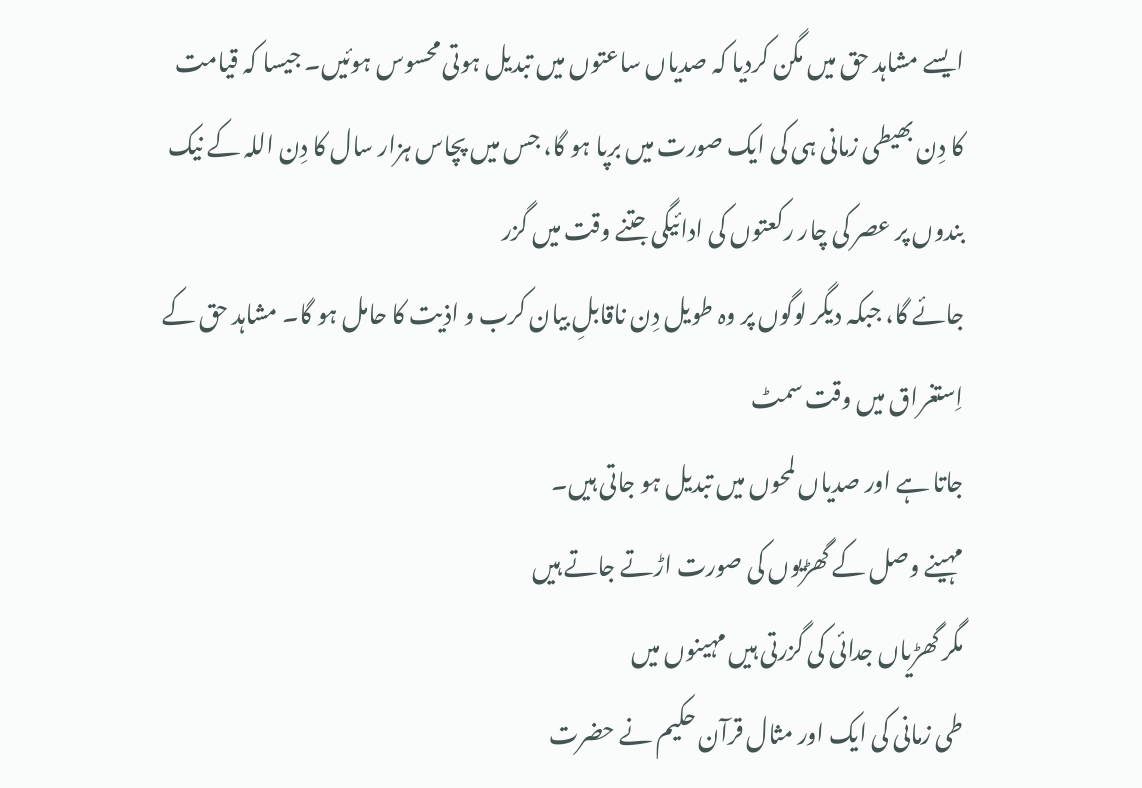ایسے مشاہد حق میں مگن کردیا کہ صدیاں ساعتوں میں تبدیل ہوتی محسوس ہوئیں۔ جیسا کہ قیامت کا دِن بھیطی زمانی ہی کی ایک صورت میں برپا ہو گا، جس میں پچاس ہزار سال کا دِن اللہ کے نیک بندوں پر عصر کی چار رکعتوں کی ادائیگی جتنے وقت میں گزر
جائے گا، جبکہ دیگر لوگوں پر وہ طویل دِن ناقابلِ بیان کرب و اذیت کا حامل ہو گا۔ مشاہد حق کے اِستغراق میں وقت سمٹ
جاتا ہے اور صدیاں لمحوں میں تبدیل ہو جاتی ہیں۔
مہینے وصل کے گھڑیوں کی صورت اڑتے جاتے ہیں
مگر گھڑیاں جدائی کی گزرتی ہیں مہینوں میں
طی زمانی کی ایک اور مثال قرآن حکیم نے حضرت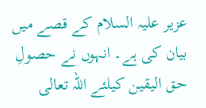عزیر علیہ السلام کے قصے میں بیان کی ہے۔ انہوں نے حصولِ حق الیقین کیلئے اللہ تعالی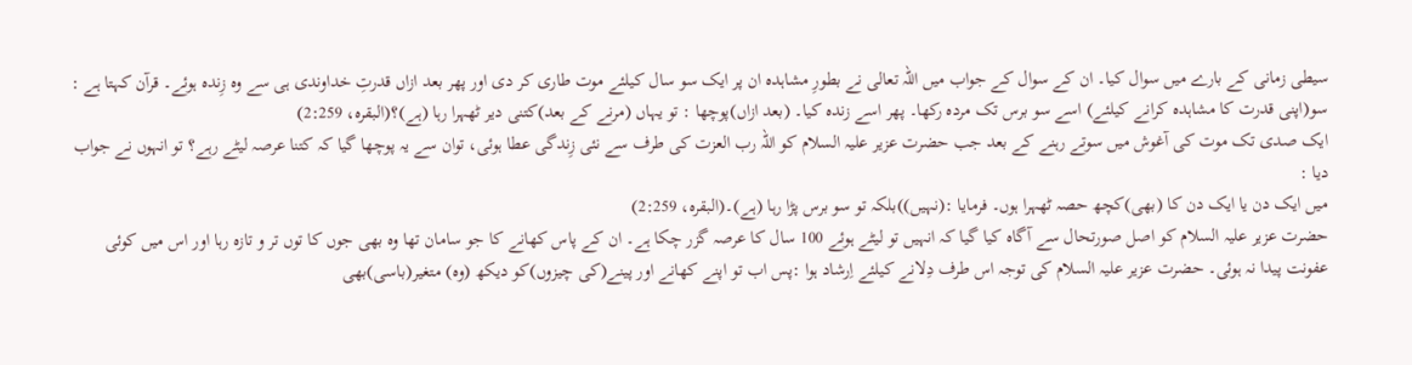سیطی زمانی کے بارے میں سوال کیا۔ ان کے سوال کے جواب میں اللہ تعالی نے بطورِ مشاہدہ ان پر ایک سو سال کیلئے موت طاری کر دی اور پھر بعد ازاں قدرتِ خداوندی ہی سے وہ زِندہ ہوئے۔ قرآن کہتا ہے :
سو(اپنی قدرت کا مشاہدہ کرانے کیلئے) اسے سو برس تک مردہ رکھا۔ پھر اسے زندہ کیا۔ (بعد ازاں)پوچھا : تو یہاں (مرنے کے بعد)کتنی دیر ٹھہرا رہا (ہے)؟(البقرہ، 2:259)
ایک صدی تک موت کی آغوش میں سوتے رہنے کے بعد جب حضرت عزیر علیہ السلام کو اللہ رب العزت کی طرف سے نئی زِندگی عطا ہوئی، توان سے یہ پوچھا گیا کہ کتنا عرصہ لیٹے رہے؟ تو انہوں نے جواب دیا :
میں ایک دن یا ایک دن کا (بھی)کچھ حصہ ٹھہرا ہوں۔ فرمایا :(نہیں))بلکہ تو سو برس پڑا رہا (ہے)۔(البقرہ، 2:259)
حضرت عزیر علیہ السلام کو اصل صورتحال سے آگاہ کیا گیا کہ انہیں تو لیٹے ہوئے 100 سال کا عرصہ گزر چکا ہے۔ ان کے پاس کھانے کا جو سامان تھا وہ بھی جوں کا توں تر و تازہ رہا اور اس میں کوئی عفونت پیدا نہ ہوئی۔ حضرت عزیر علیہ السلام کی توجہ اس طرف دِلانے کیلئے اِرشاد ہوا :پس اب تو اپنے کھانے اور پینے(کی چیزوں)کو دیکھ (وہ) متغیر(باسی)بھی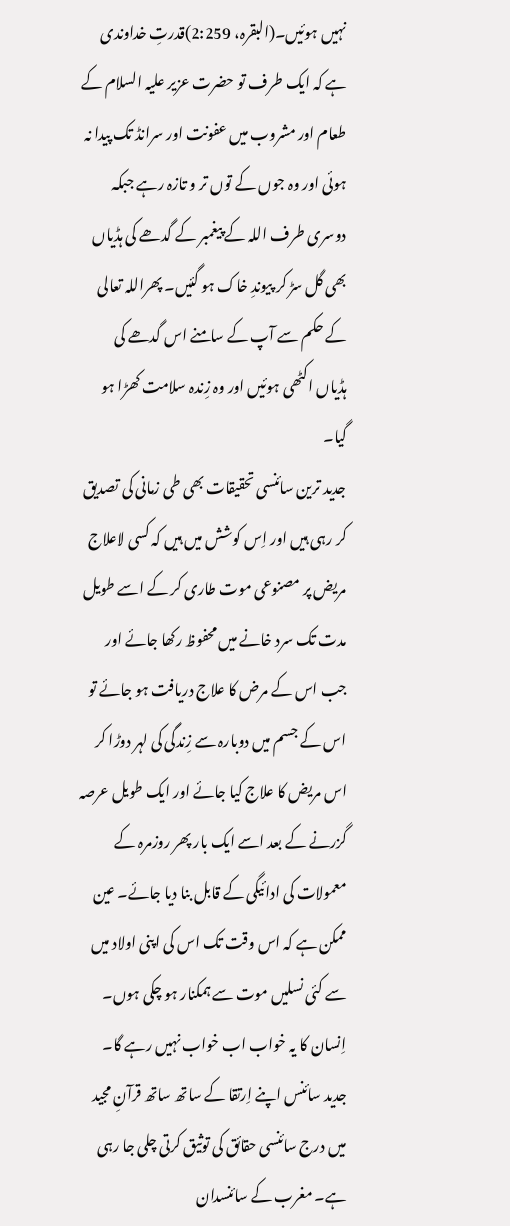نہیں ہوئیں۔(البقرہ، 2:259)قدرتِ خداوندی ہے کہ ایک طرف تو حضرت عزیر علیہ السلام کے طعام اور مشروب میں عفونت اور سرانڈ تک پیدا نہ ہوئی اور وہ جوں کے توں تر و تازہ رہے جبکہ دوسری طرف اللہ کے پیغمبر کے گدھے کی ہڈیاں بھی گل سڑ کر پیوندِ خاک ہو گئیں۔ پھراللہ تعالی کے حکم سے آپ کے سامنے اس گدھے کی ہڈیاں اکٹھی ہوئیں اور وہ زِندہ سلامت کھڑا ہو گیا۔
جدید ترین سائنسی تحقیقات بھی طی زمانی کی تصدیق کر رہی ہیں اور اِس کوشش میں ہیں کہ کسی لاعلاج مریض پر مصنوعی موت طاری کر کے اسے طویل مدت تک سرد خانے میں محفوظ رکھا جائے اور جب اس کے مرض کا علاج دریافت ہو جائے تو اس کے جسم میں دوبارہ سے زِندگی کی لہر دوڑا کر اس مریض کا علاج کیا جائے اور ایک طویل عرصہ گزرنے کے بعد اسے ایک بار پھر روزمرہ کے معمولات کی ادائیگی کے قابل بنا دیا جائے۔ عین ممکن ہے کہ اس وقت تک اس کی اپنی اولاد میں سے کئی نسلیں موت سے ہمکنار ہو چکی ہوں۔ اِنسان کا یہ خواب اب خواب نہیں رہے گا۔
جدید سائنس اپنے اِرتقا کے ساتھ ساتھ قرآنِ مجید میں درج سائنسی حقائق کی توثیق کرتی چلی جا رہی ہے۔ مغرب کے سائنسدان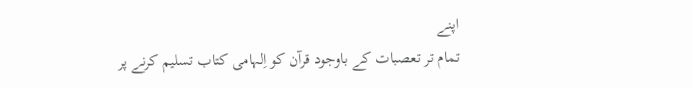اپنے
تمام تر تعصبات کے باوجود قرآن کو اِلہامی کتاب تسلیم کرنے پر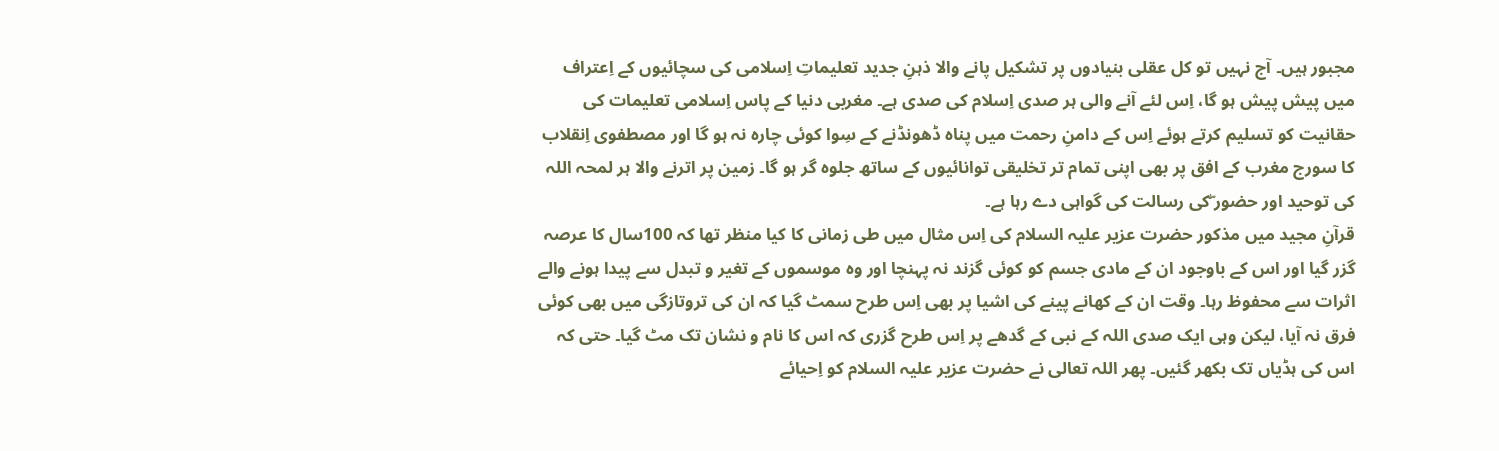مجبور ہیں۔ آج نہیں تو کل عقلی بنیادوں پر تشکیل پانے والا ذہنِ جدید تعلیماتِ اِسلامی کی سچائیوں کے اِعتراف میں پیش پیش ہو گا، اِس لئے آنے والی ہر صدی اِسلام کی صدی ہے۔ مغربی دنیا کے پاس اِسلامی تعلیمات کی حقانیت کو تسلیم کرتے ہوئے اِس کے دامنِ رحمت میں پناہ ڈھونڈنے کے سِوا کوئی چارہ نہ ہو گا اور مصطفوی اِنقلاب کا سورج مغرب کے افق پر بھی اپنی تمام تر تخلیقی توانائیوں کے ساتھ جلوہ گر ہو گا۔ زمین پر اترنے والا ہر لمحہ اللہ کی توحید اور حضور ۖکی رسالت کی گواہی دے رہا ہے۔
قرآنِ مجید میں مذکور حضرت عزیر علیہ السلام کی اِس مثال میں طی زمانی کا کیا منظر تھا کہ 100سال کا عرصہ گزر گیا اور اس کے باوجود ان کے مادی جسم کو کوئی گزند نہ پہنچا اور وہ موسموں کے تغیر و تبدل سے پیدا ہونے والے اثرات سے محفوظ رہا۔ وقت ان کے کھانے پینے کی اشیا پر بھی اِس طرح سمٹ گیا کہ ان کی تروتازگی میں بھی کوئی فرق نہ آیا، لیکن وہی ایک صدی اللہ کے نبی کے گدھے پر اِس طرح گزری کہ اس کا نام و نشان تک مٹ گیا۔ حتی کہ اس کی ہڈیاں تک بکھر گئیں۔ پھر اللہ تعالی نے حضرت عزیر علیہ السلام کو اِحیائے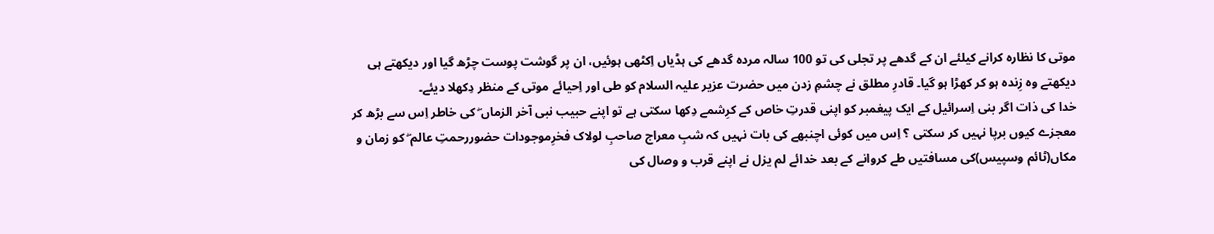موتی کا نظارہ کرانے کیلئے ان کے گدھے پر تجلی کی تو 100 سالہ مردہ گدھے کی ہڈیاں اِکٹھی ہوئیں، ان پر گوشت پوست چڑھ گیا اور دیکھتے ہی دیکھتے وہ زِندہ ہو کر کھڑا ہو گیا۔ قادرِ مطلق نے چشمِ زدن میں حضرت عزیر علیہ السلام کو طی اور اِحیائے موتی کے منظر دِکھلا دیئے۔
خدا کی ذات اگر بنی اِسرائیل کے ایک پیغمبر کو اپنی قدرتِ خاص کے کرِشمے دِکھا سکتی ہے تو اپنے حبیب نبی آخر الزماں ۖ کی خاطر اِس سے بڑھ کر معجزے کیوں برپا نہیں کر سکتی ؟ اِس میں کوئی اچنبھے کی بات نہیں کہ شبِ معراج صاحبِ لولاک فخرِموجودات حضوررحمتِ عالم ۖ کو زمان و مکاں(ٹائم وسپیس)کی مسافتیں طے کروانے کے بعد خدائے لم یزل نے اپنے قرب و وصال کی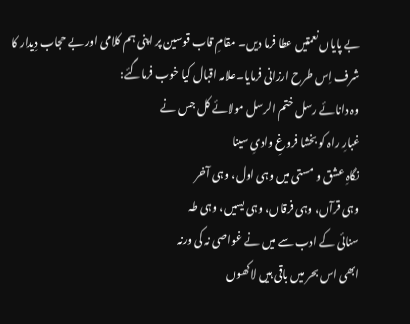بے پایاں نعمتیں عطا فرما دیں۔ مقامِ قاب قوسین پر اپنی ہم کلامی اور بے حجاب دِیدار کا شرف اِس طرح ارزانی فرمایا۔علامہ اقبال کیا خوب فرماگئے:
وہ دانائے رسل ختم الرسل مولائے کل جس نے
غبارِ راہ کو بخشا فروغِ وادیِ سینا
نگاہِ عشق و مستی میں وہی اول، وہی آخر
وہی قرآں، وہی فرقاں، وہی یسیں، وہی طہ
سنائی کے ادب سے میں نے غواصی نہ کی ورنہ
ابھی اس بحر میں باقی ہیں لاکھوں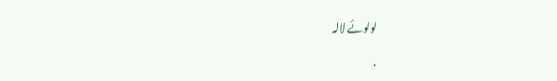لولوئے لالہ

.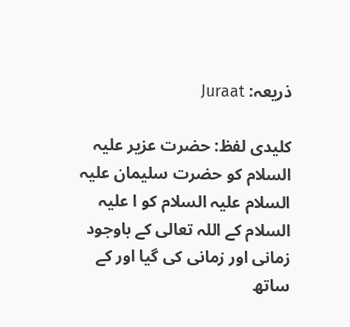ذریعہ: Juraat

کلیدی لفظ: حضرت عزیر علیہ السلام کو حضرت سلیمان علیہ السلام علیہ السلام کو ا علیہ السلام کے اللہ تعالی کے باوجود زمانی اور زمانی کی گیا اور کے ساتھ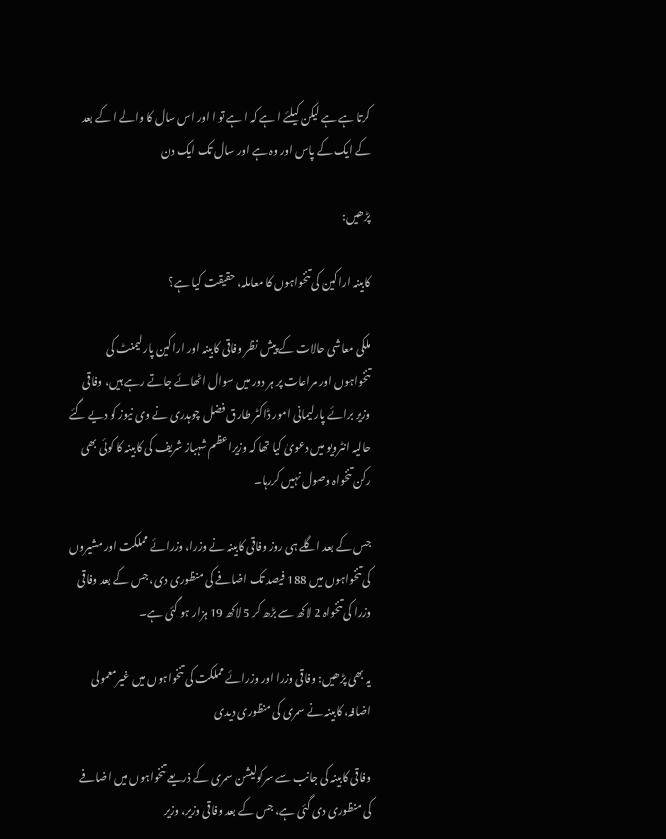کرتا ہے ہے لیکن کیلئے ا ہے کہ ا ہے تو ا اور اس سال کا والے ا کے بعد کے ایک کے پاس اور وہ ہے اور سال تک ایک دن

پڑھیں:

کابینہ اراکین کی تنخواہوں کا معاملہ، حقیقت کیا ہے؟

ملکی معاشی حالات کے پیش نظر وفاقی کابینہ اور اراکین پارلیمنٹ کی تنخواہوں اور مراعات پر ہر دور میں سوال اٹھائے جاتے رہے ہیں، وفاقی وزیر برائے پارلیمانی امور ڈاکٹر طارق فضل چوہدری نے وی نیوز کو دیے گئے حالیہ انٹرویو میں دعویٰ کیا تھا کہ وزیراعظم شہباز شریف کی کابینہ کا کوئی بھی رکن تنخواہ وصول نہیں کررہا۔

جس کے بعد اگلے ہی روز وفاقی کابینہ نے وزرا، وزرائے مملکت اور مشیروں کی تنخواہوں میں 188 فیصد تک اضافے کی منظوری دی، جس کے بعد وفاقی وزرا کی تنخواہ 2 لاکھ سے بڑھ کر 5 لاکھ 19 ہزار ہو گئی ہے۔

یہ بھی پڑھیں: وفاقی وزرا اور وزرائے مملکت کی تنخواہوں میں غیرمعمولی اضافہ، کابینہ نے سمری کی منظوری دیدی

وفاقی کابینہ کی جانب سے سرکولیشن سمری کے ذریعے تنخواہوں میں اضافے کی منظوری دی گئی ہے، جس کے بعد وفاقی وزیر، وزیر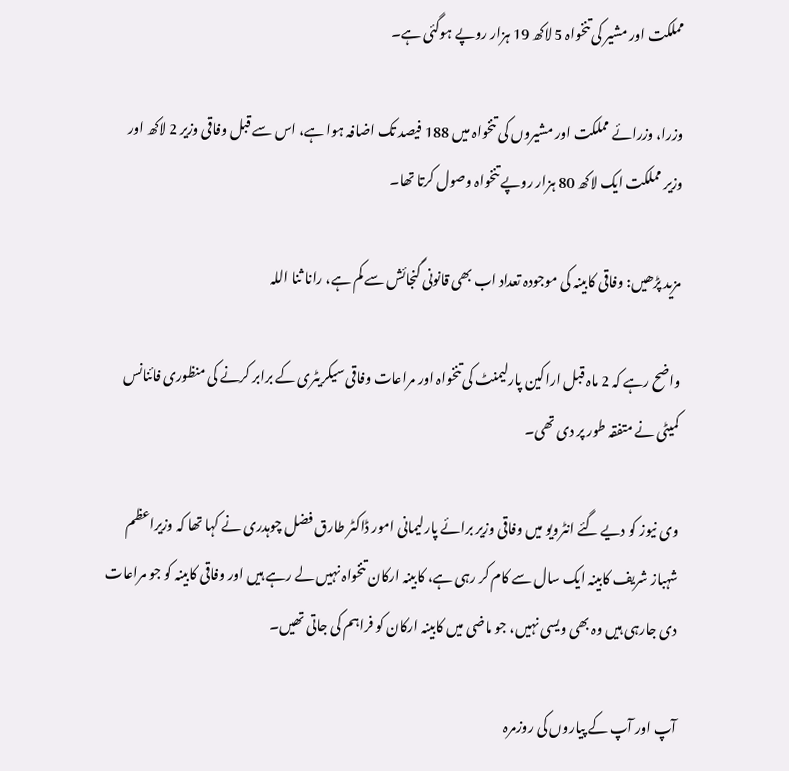مملکت اور مشیر کی تنخواہ 5 لاکھ 19 ہزار روپے ہوگئی ہے۔

وزرا، وزرائے مملکت اور مشیروں کی تنخواہ میں 188 فیصد تک اضافہ ہوا ہے، اس سے قبل وفاقی وزیر 2 لاکھ اور وزیر مملکت ایک لاکھ 80 ہزار روپے تنخواہ وصول کرتا تھا۔

مزید پڑھیں: وفاقی کابینہ کی موجودہ تعداد اب بھی قانونی گنجائش سے کم ہے، رانا ثنا اللہ

واضح رہے کہ 2 ماہ قبل اراکین پارلیمنٹ کی تنخواہ اور مراعات وفاقی سیکریٹری کے برابر کرنے کی منظوری فائنانس کمیٹی نے متفقہ طور پر دی تھی۔

وی نیوز کو دیے گئے انٹرویو میں وفاقی وزیر برائے پارلیمانی امور ڈاکٹر طارق فضل چوہدری نے کہا تھا کہ وزیراعظم شہباز شریف کابینہ ایک سال سے کام کر رہی ہے، کابینہ ارکان تنخواہ نہیں لے رہے ہیں اور وفاقی کابینہ کو جو مراعات دی جارہی ہیں وہ بھی ویسی نہیں، جو ماضی میں کابینہ ارکان کو فراہم کی جاتی تھیں۔

آپ اور آپ کے پیاروں کی روزمرہ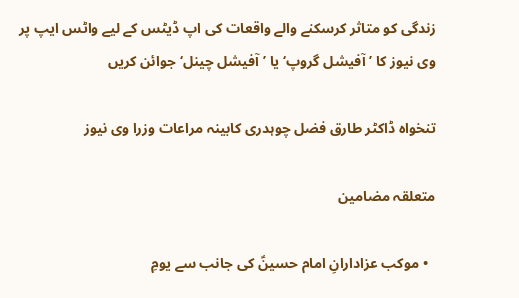زندگی کو متاثر کرسکنے والے واقعات کی اپ ڈیٹس کے لیے واٹس ایپ پر وی نیوز کا ’آفیشل گروپ‘ یا ’آفیشل چینل‘ جوائن کریں

تنخواہ ڈاکٹر طارق فضل چوہدری کابینہ مراعات وزرا وی نیوز

متعلقہ مضامین

  • موکب عزادارانِ امام حسینؑ کی جانب سے یومِ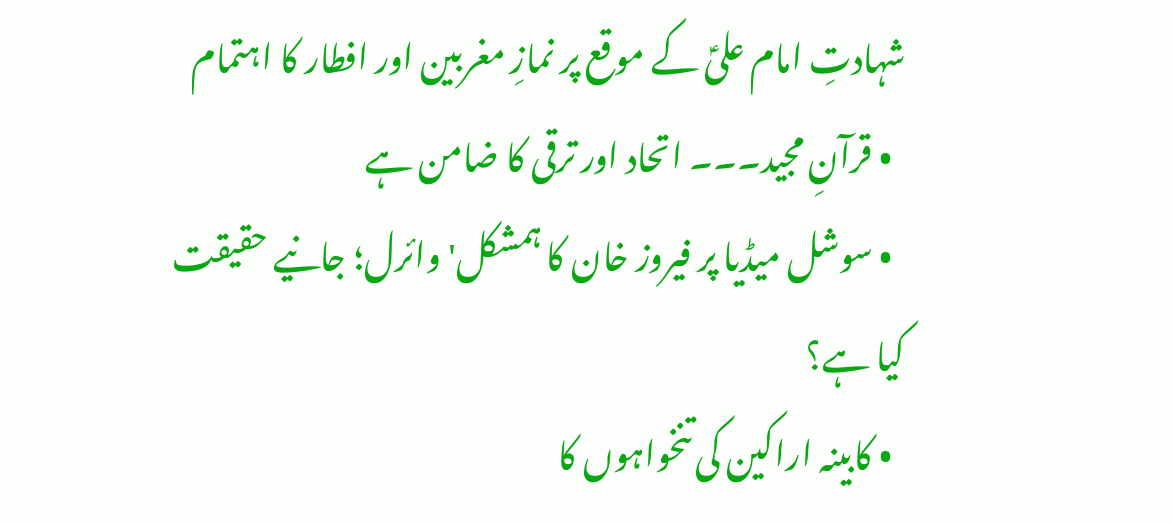شہادتِ امام علیؑ کے موقع پر نمازِ مغربین اور افطار کا اہتمام
  • قرآنِ مجید۔۔۔ اتحاد اور ترقی کا ضامن ہے
  • سوشل میڈیا پر فیروز خان کا ہمشکل' وائرل؛ جانیے حقیقت کیا ہے؟
  • کابینہ اراکین کی تنخواہوں کا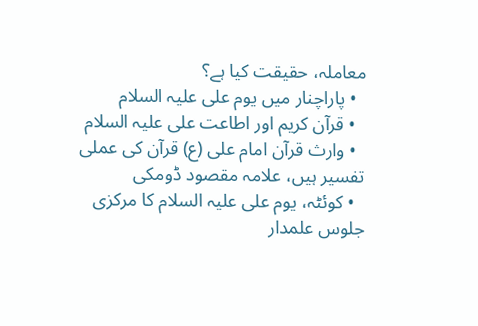معاملہ، حقیقت کیا ہے؟
  • پاراچنار میں یوم علی علیہ السلام
  • قرآن کریم اور اطاعت علی علیہ السلام
  • وارث قرآن امام علی (ع) قرآن کی عملی تفسیر ہیں، علامہ مقصود ڈومکی
  • کوئٹہ، یوم علی علیہ السلام کا مرکزی جلوس علمدار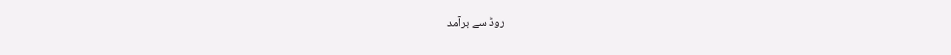روڈ سے برآمد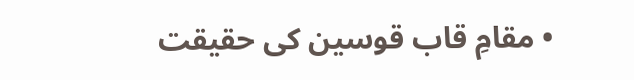• مقامِ قاب قوسین کی حقیقت